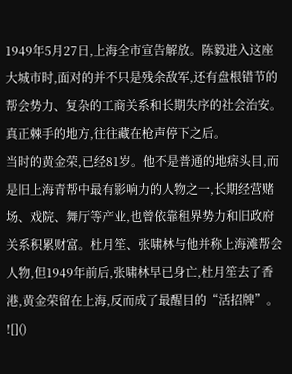1949年5月27日,上海全市宣告解放。陈毅进入这座大城市时,面对的并不只是残余敌军,还有盘根错节的帮会势力、复杂的工商关系和长期失序的社会治安。真正棘手的地方,往往藏在枪声停下之后。
当时的黄金荣,已经81岁。他不是普通的地痞头目,而是旧上海青帮中最有影响力的人物之一,长期经营赌场、戏院、舞厅等产业,也曾依靠租界势力和旧政府关系积累财富。杜月笙、张啸林与他并称上海滩帮会人物,但1949年前后,张啸林早已身亡,杜月笙去了香港,黄金荣留在上海,反而成了最醒目的“活招牌”。
![]()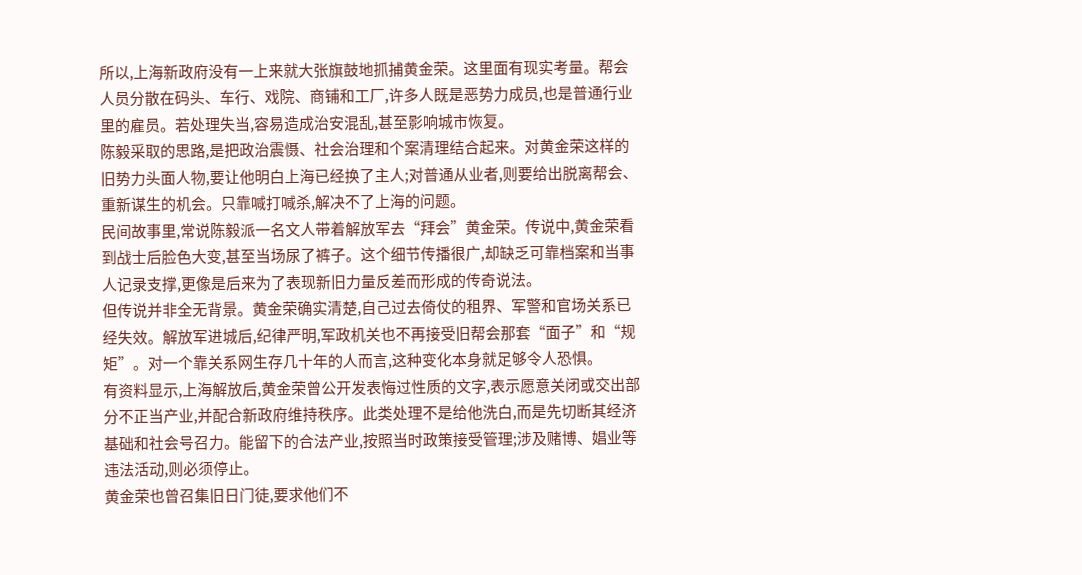所以,上海新政府没有一上来就大张旗鼓地抓捕黄金荣。这里面有现实考量。帮会人员分散在码头、车行、戏院、商铺和工厂,许多人既是恶势力成员,也是普通行业里的雇员。若处理失当,容易造成治安混乱,甚至影响城市恢复。
陈毅采取的思路,是把政治震慑、社会治理和个案清理结合起来。对黄金荣这样的旧势力头面人物,要让他明白上海已经换了主人;对普通从业者,则要给出脱离帮会、重新谋生的机会。只靠喊打喊杀,解决不了上海的问题。
民间故事里,常说陈毅派一名文人带着解放军去“拜会”黄金荣。传说中,黄金荣看到战士后脸色大变,甚至当场尿了裤子。这个细节传播很广,却缺乏可靠档案和当事人记录支撑,更像是后来为了表现新旧力量反差而形成的传奇说法。
但传说并非全无背景。黄金荣确实清楚,自己过去倚仗的租界、军警和官场关系已经失效。解放军进城后,纪律严明,军政机关也不再接受旧帮会那套“面子”和“规矩”。对一个靠关系网生存几十年的人而言,这种变化本身就足够令人恐惧。
有资料显示,上海解放后,黄金荣曾公开发表悔过性质的文字,表示愿意关闭或交出部分不正当产业,并配合新政府维持秩序。此类处理不是给他洗白,而是先切断其经济基础和社会号召力。能留下的合法产业,按照当时政策接受管理;涉及赌博、娼业等违法活动,则必须停止。
黄金荣也曾召集旧日门徒,要求他们不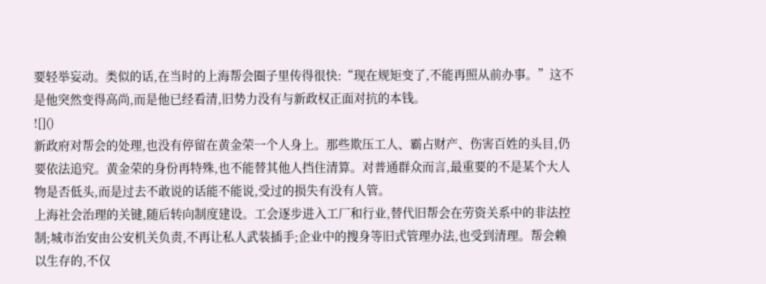要轻举妄动。类似的话,在当时的上海帮会圈子里传得很快:“现在规矩变了,不能再照从前办事。”这不是他突然变得高尚,而是他已经看清,旧势力没有与新政权正面对抗的本钱。
![]()
新政府对帮会的处理,也没有停留在黄金荣一个人身上。那些欺压工人、霸占财产、伤害百姓的头目,仍要依法追究。黄金荣的身份再特殊,也不能替其他人挡住清算。对普通群众而言,最重要的不是某个大人物是否低头,而是过去不敢说的话能不能说,受过的损失有没有人管。
上海社会治理的关键,随后转向制度建设。工会逐步进入工厂和行业,替代旧帮会在劳资关系中的非法控制;城市治安由公安机关负责,不再让私人武装插手;企业中的搜身等旧式管理办法,也受到清理。帮会赖以生存的,不仅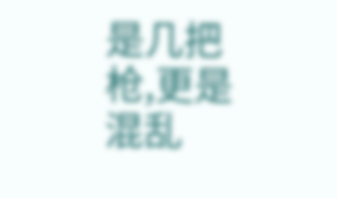是几把枪,更是混乱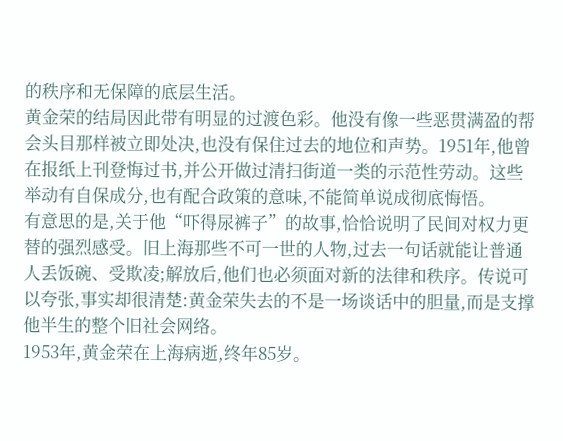的秩序和无保障的底层生活。
黄金荣的结局因此带有明显的过渡色彩。他没有像一些恶贯满盈的帮会头目那样被立即处决,也没有保住过去的地位和声势。1951年,他曾在报纸上刊登悔过书,并公开做过清扫街道一类的示范性劳动。这些举动有自保成分,也有配合政策的意味,不能简单说成彻底悔悟。
有意思的是,关于他“吓得尿裤子”的故事,恰恰说明了民间对权力更替的强烈感受。旧上海那些不可一世的人物,过去一句话就能让普通人丢饭碗、受欺凌;解放后,他们也必须面对新的法律和秩序。传说可以夸张,事实却很清楚:黄金荣失去的不是一场谈话中的胆量,而是支撑他半生的整个旧社会网络。
1953年,黄金荣在上海病逝,终年85岁。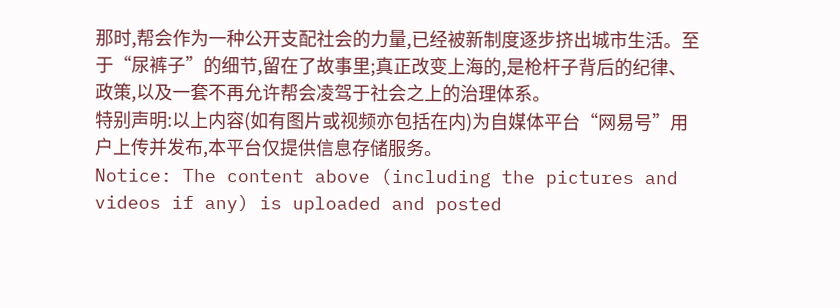那时,帮会作为一种公开支配社会的力量,已经被新制度逐步挤出城市生活。至于“尿裤子”的细节,留在了故事里;真正改变上海的,是枪杆子背后的纪律、政策,以及一套不再允许帮会凌驾于社会之上的治理体系。
特别声明:以上内容(如有图片或视频亦包括在内)为自媒体平台“网易号”用户上传并发布,本平台仅提供信息存储服务。
Notice: The content above (including the pictures and videos if any) is uploaded and posted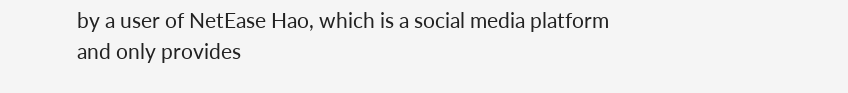by a user of NetEase Hao, which is a social media platform and only provides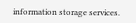information storage services.